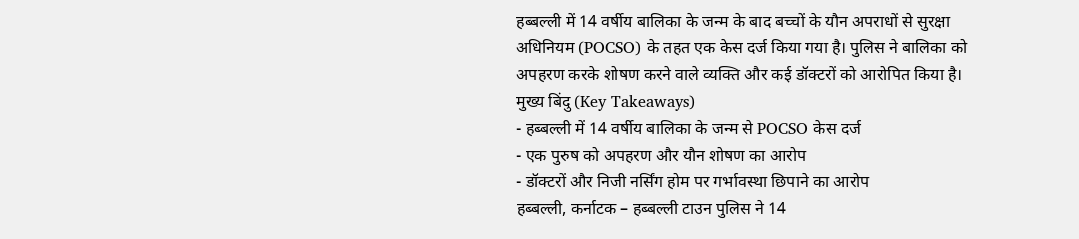हब्बल्ली में 14 वर्षीय बालिका के जन्म के बाद बच्चों के यौन अपराधों से सुरक्षा अधिनियम (POCSO) के तहत एक केस दर्ज किया गया है। पुलिस ने बालिका को अपहरण करके शोषण करने वाले व्यक्ति और कई डॉक्टरों को आरोपित किया है।
मुख्य बिंदु (Key Takeaways)
- हब्बल्ली में 14 वर्षीय बालिका के जन्म से POCSO केस दर्ज
- एक पुरुष को अपहरण और यौन शोषण का आरोप
- डॉक्टरों और निजी नर्सिंग होम पर गर्भावस्था छिपाने का आरोप
हब्बल्ली, कर्नाटक – हब्बल्ली टाउन पुलिस ने 14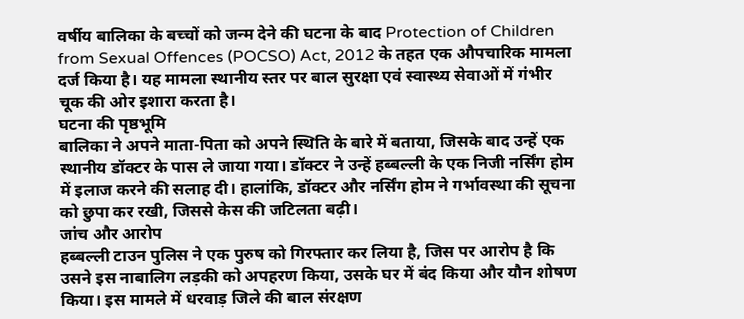वर्षीय बालिका के बच्चों को जन्म देने की घटना के बाद Protection of Children from Sexual Offences (POCSO) Act, 2012 के तहत एक औपचारिक मामला दर्ज किया है। यह मामला स्थानीय स्तर पर बाल सुरक्षा एवं स्वास्थ्य सेवाओं में गंभीर चूक की ओर इशारा करता है।
घटना की पृष्ठभूमि
बालिका ने अपने माता-पिता को अपने स्थिति के बारे में बताया, जिसके बाद उन्हें एक स्थानीय डॉक्टर के पास ले जाया गया। डॉक्टर ने उन्हें हब्बल्ली के एक निजी नर्सिंग होम में इलाज करने की सलाह दी। हालांकि, डॉक्टर और नर्सिंग होम ने गर्भावस्था की सूचना को छुपा कर रखी, जिससे केस की जटिलता बढ़ी।
जांच और आरोप
हब्बल्ली टाउन पुलिस ने एक पुरुष को गिरफ्तार कर लिया है, जिस पर आरोप है कि उसने इस नाबालिग लड़की को अपहरण किया, उसके घर में बंद किया और यौन शोषण किया। इस मामले में धरवाड़ जिले की बाल संरक्षण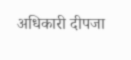अधिकारी दीपजा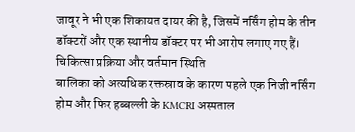जावूर ने भी एक शिकायत दायर की है, जिसमें नर्सिंग होम के तीन डॉक्टरों और एक स्थानीय डॉक्टर पर भी आरोप लगाए गए हैं।
चिकित्सा प्रक्रिया और वर्तमान स्थिति
बालिका को अत्यधिक रक्तस्राव के कारण पहले एक निजी नर्सिंग होम और फिर हब्बल्ली के KMCRI अस्पताल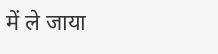में ले जाया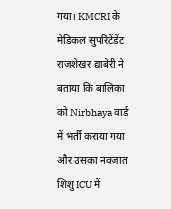गया। KMCRI के मेडिकल सुपरिंटेंडेंट राजशेखर द्याबेरी ने बताया कि बालिका को Nirbhaya वार्ड में भर्ती कराया गया और उसका नवजात शिशु ICU में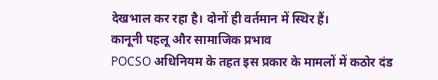देखभाल कर रहा है। दोनों ही वर्तमान में स्थिर हैं।
कानूनी पहलू और सामाजिक प्रभाव
POCSO अधिनियम के तहत इस प्रकार के मामलों में कठोर दंड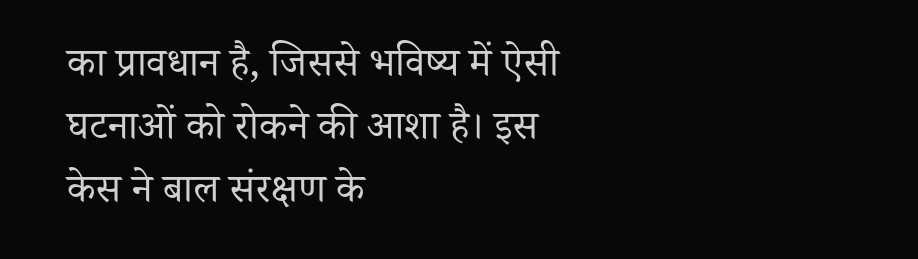का प्रावधान है, जिससे भविष्य में ऐसी घटनाओं को रोकने की आशा है। इस केस ने बाल संरक्षण के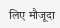लिए मौजूदा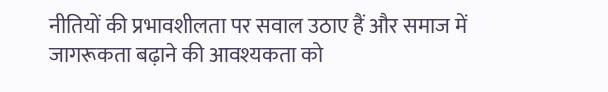नीतियों की प्रभावशीलता पर सवाल उठाए हैं और समाज में जागरूकता बढ़ाने की आवश्यकता को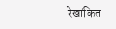रेखांकित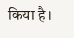किया है।